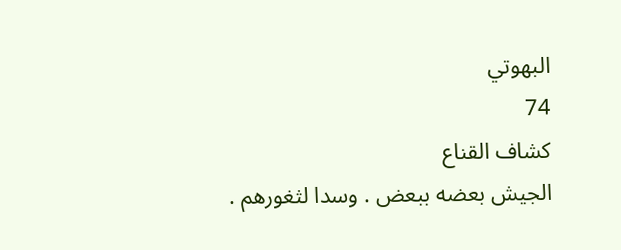البهوتي
74
كشاف القناع
الجيش بعضه ببعض . وسدا لثغورهم .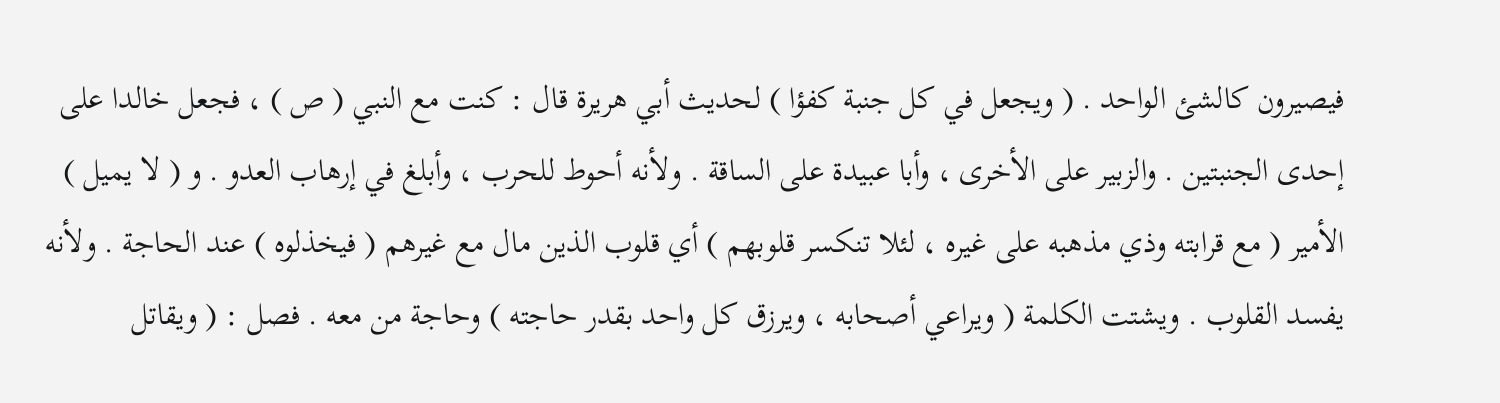فيصيرون كالشئ الواحد . ( ويجعل في كل جنبة كفؤا ) لحديث أبي هريرة قال : كنت مع النبي ( ص ) ، فجعل خالدا على إحدى الجنبتين . والزبير على الأخرى ، وأبا عبيدة على الساقة . ولأنه أحوط للحرب ، وأبلغ في إرهاب العدو . و ( لا يميل ) الأمير ( مع قرابته وذي مذهبه على غيره ، لئلا تنكسر قلوبهم ) أي قلوب الذين مال مع غيرهم ( فيخذلوه ) عند الحاجة . ولأنه يفسد القلوب . ويشتت الكلمة ( ويراعي أصحابه ، ويرزق كل واحد بقدر حاجته ) وحاجة من معه . فصل : ( ويقاتل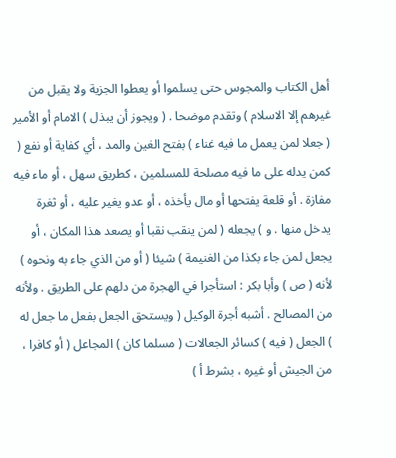أهل الكتاب والمجوس حتى يسلموا أو يعطوا الجزية ولا يقبل من غيرهم إلا الاسلام ) وتقدم موضحا . ( ويجوز أن يبذل ) الامام أو الأمير ( جعلا لمن يعمل ما فيه غناء ) بفتح الغين والمد ، أي كفاية أو نفع ( كمن يدله على ما فيه مصلحة للمسلمين ، كطريق سهل ، أو ماء فيه مفازة . أو قلعة يفتحها أو مال يأخذه ، أو عدو يغير عليه ، أو ثغرة يدخل منها . و ) يجعله ( لمن ينقب نقبا أو يصعد هذا المكان ، أو يجعل لمن جاء بكذا من الغنيمة ) شيئا ( أو من الذي جاء به ونحوه ) لأنه ( ص ) وأبا بكر : استأجرا في الهجرة من دلهم على الطريق . ولأنه من المصالح . أشبه أجرة الوكيل ( ويستحق الجعل بفعل ما جعل له ) الجعل ( فيه ) كسائر الجعالات ( مسلما كان ) المجاعل ( أو كافرا ، من الجيش أو غيره ، بشرط أ )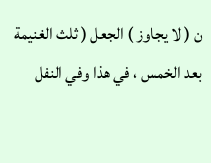ن ( لا يجاوز ) الجعل ( ثلث الغنيمة بعد الخمس ، في هذا وفي النفل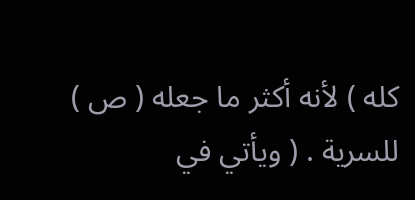كله ) لأنه أكثر ما جعله ( ص ) للسرية . ( ويأتي في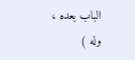الباب بعده ، وله )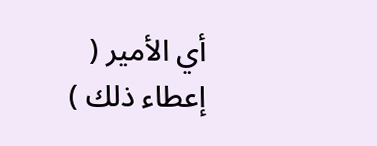أي الأمير ( إعطاء ذلك )